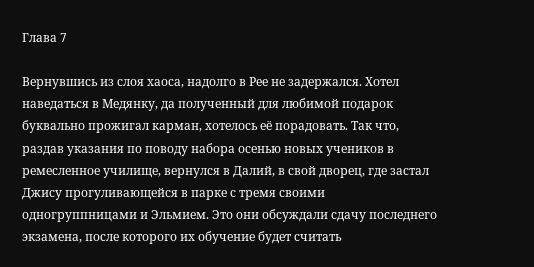Глава 7

Вернувшись из слоя хаоса, надолго в Рее не задержался. Хотел наведаться в Медянку, да полученный для любимой подарок буквально прожигал карман, хотелось её порадовать. Так что, раздав указания по поводу набора осенью новых учеников в ремесленное училище, вернулся в Далий, в свой дворец, где застал Джису прогуливающейся в парке с тремя своими одногруппницами и Эльмием. Это они обсуждали сдачу последнего экзамена, после которого их обучение будет считать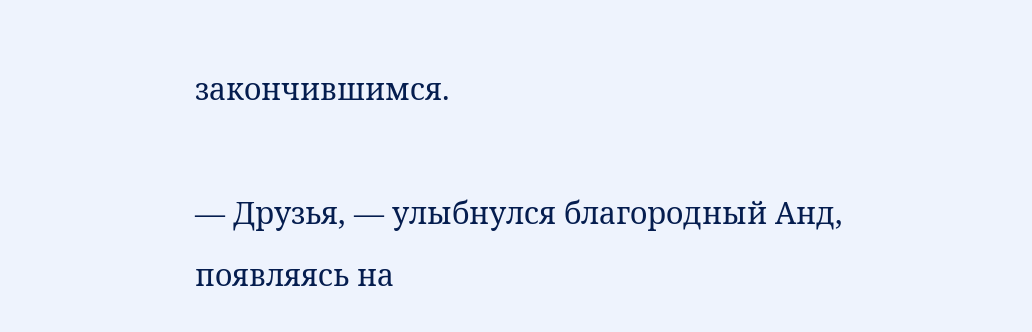закончившимся.

— Друзья, — улыбнулся благородный Анд, появляясь на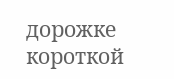дорожке короткой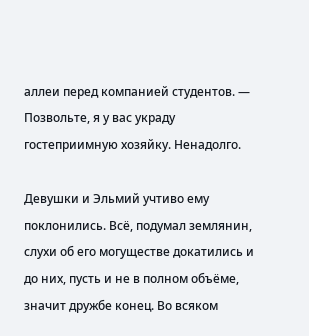аллеи перед компанией студентов. — Позвольте, я у вас украду гостеприимную хозяйку. Ненадолго.

Девушки и Эльмий учтиво ему поклонились. Всё, подумал землянин, слухи об его могуществе докатились и до них, пусть и не в полном объёме, значит дружбе конец. Во всяком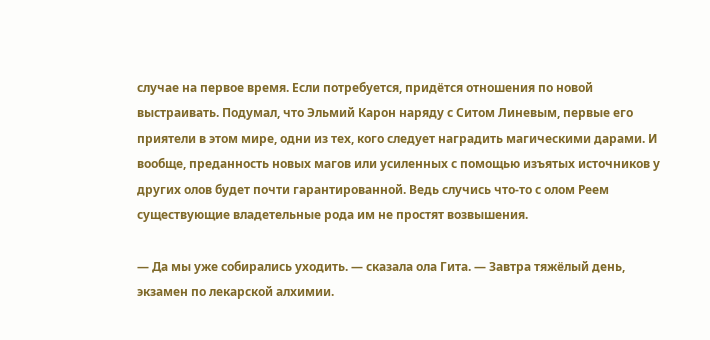случае на первое время. Если потребуется, придётся отношения по новой выстраивать. Подумал, что Эльмий Карон наряду с Ситом Линевым, первые его приятели в этом мире, одни из тех, кого следует наградить магическими дарами. И вообще, преданность новых магов или усиленных с помощью изъятых источников у других олов будет почти гарантированной. Ведь случись что-то с олом Реем существующие владетельные рода им не простят возвышения.

— Да мы уже собирались уходить. — сказала ола Гита. — Завтра тяжёлый день, экзамен по лекарской алхимии.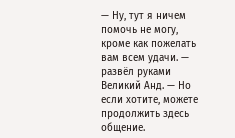— Ну, тут я ничем помочь не могу, кроме как пожелать вам всем удачи. — развёл руками Великий Анд. — Но если хотите, можете продолжить здесь общение.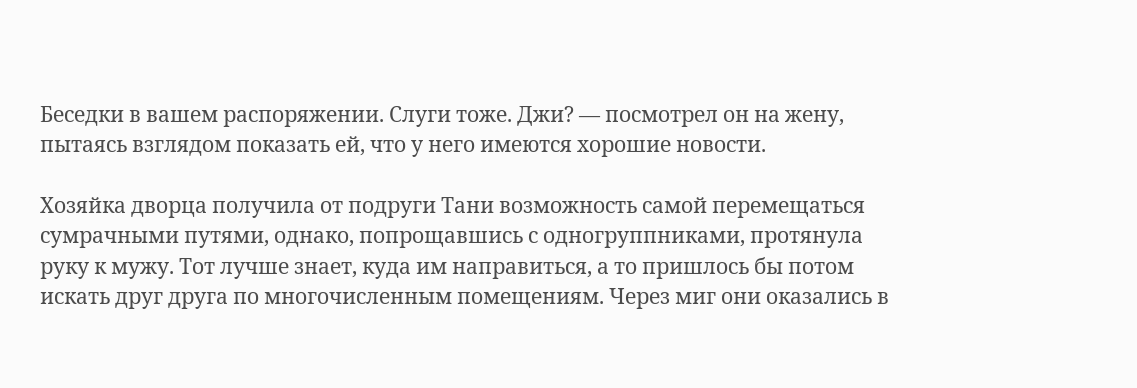Беседки в вашем распоряжении. Слуги тоже. Джи? — посмотрел он на жену, пытаясь взглядом показать ей, что у него имеются хорошие новости.

Хозяйка дворца получила от подруги Тани возможность самой перемещаться сумрачными путями, однако, попрощавшись с одногруппниками, протянула руку к мужу. Тот лучше знает, куда им направиться, а то пришлось бы потом искать друг друга по многочисленным помещениям. Через миг они оказались в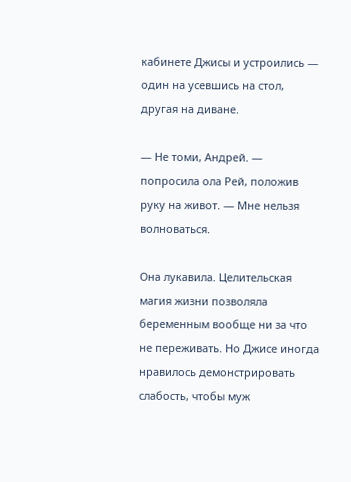кабинете Джисы и устроились — один на усевшись на стол, другая на диване.

— Не томи, Андрей. — попросила ола Рей, положив руку на живот. — Мне нельзя волноваться.

Она лукавила. Целительская магия жизни позволяла беременным вообще ни за что не переживать. Но Джисе иногда нравилось демонстрировать слабость, чтобы муж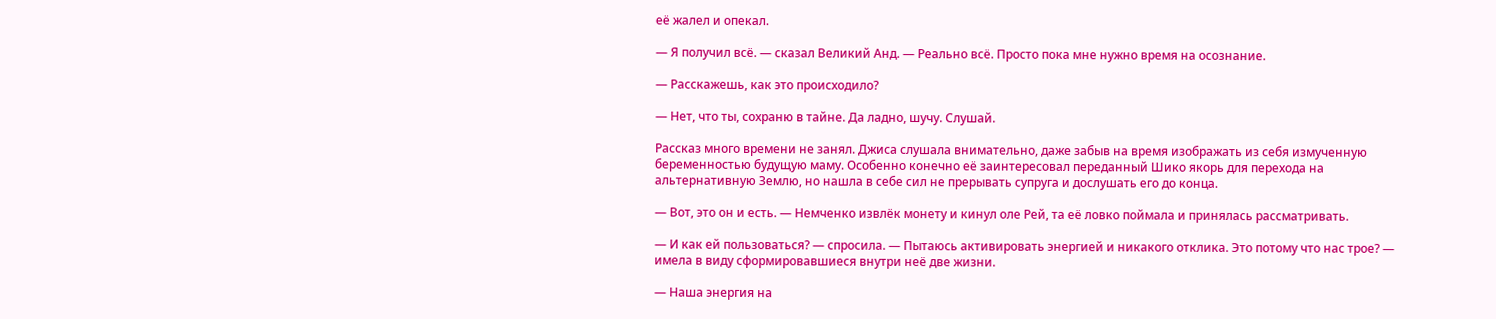её жалел и опекал.

— Я получил всё. — сказал Великий Анд. — Реально всё. Просто пока мне нужно время на осознание.

— Расскажешь, как это происходило?

— Нет, что ты, сохраню в тайне. Да ладно, шучу. Слушай.

Рассказ много времени не занял. Джиса слушала внимательно, даже забыв на время изображать из себя измученную беременностью будущую маму. Особенно конечно её заинтересовал переданный Шико якорь для перехода на альтернативную Землю, но нашла в себе сил не прерывать супруга и дослушать его до конца.

— Вот, это он и есть. — Немченко извлёк монету и кинул оле Рей, та её ловко поймала и принялась рассматривать.

— И как ей пользоваться? — спросила. — Пытаюсь активировать энергией и никакого отклика. Это потому что нас трое? — имела в виду сформировавшиеся внутри неё две жизни.

— Наша энергия на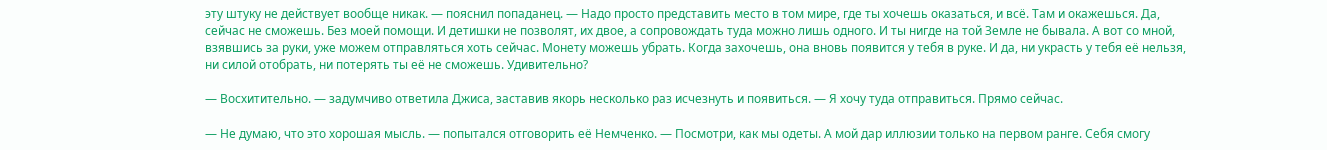эту штуку не действует вообще никак. — пояснил попаданец. — Надо просто представить место в том мире, где ты хочешь оказаться, и всё. Там и окажешься. Да, сейчас не сможешь. Без моей помощи. И детишки не позволят, их двое, а сопровождать туда можно лишь одного. И ты нигде на той Земле не бывала. А вот со мной, взявшись за руки, уже можем отправляться хоть сейчас. Монету можешь убрать. Когда захочешь, она вновь появится у тебя в руке. И да, ни украсть у тебя её нельзя, ни силой отобрать, ни потерять ты её не сможешь. Удивительно?

— Восхитительно. — задумчиво ответила Джиса, заставив якорь несколько раз исчезнуть и появиться. — Я хочу туда отправиться. Прямо сейчас.

— Не думаю, что это хорошая мысль. — попытался отговорить её Немченко. — Посмотри, как мы одеты. А мой дар иллюзии только на первом ранге. Себя смогу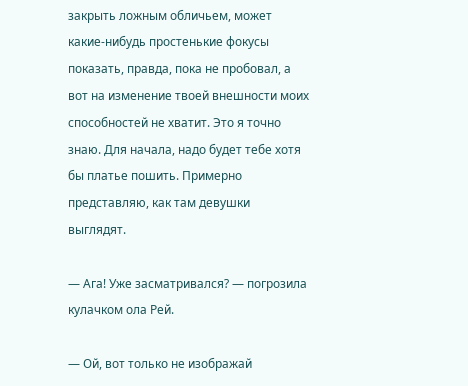закрыть ложным обличьем, может какие-нибудь простенькие фокусы показать, правда, пока не пробовал, а вот на изменение твоей внешности моих способностей не хватит. Это я точно знаю. Для начала, надо будет тебе хотя бы платье пошить. Примерно представляю, как там девушки выглядят.

— Ага! Уже засматривался? — погрозила кулачком ола Рей.

— Ой, вот только не изображай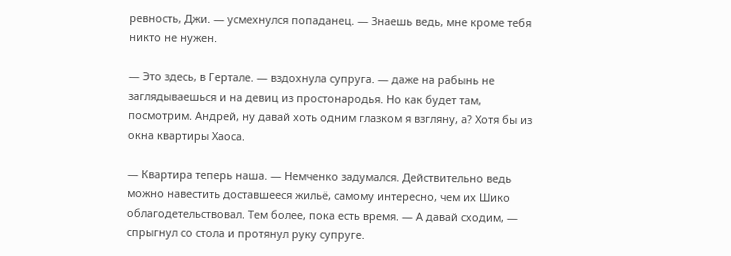ревность, Джи. — усмехнулся попаданец. — Знаешь ведь, мне кроме тебя никто не нужен.

— Это здесь, в Гертале. — вздохнула супруга. — даже на рабынь не заглядываешься и на девиц из простонародья. Но как будет там, посмотрим. Андрей, ну давай хоть одним глазком я взгляну, а? Хотя бы из окна квартиры Хаоса.

— Квартира теперь наша. — Немченко задумался. Действительно ведь можно навестить доставшееся жильё, самому интересно, чем их Шико облагодетельствовал. Тем более, пока есть время. — А давай сходим, — спрыгнул со стола и протянул руку супруге.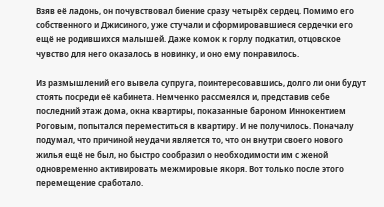Взяв её ладонь, он почувствовал биение сразу четырёх сердец. Помимо его собственного и Джисиного, уже стучали и сформировавшиеся сердечки его ещё не родившихся малышей. Даже комок к горлу подкатил, отцовское чувство для него оказалось в новинку, и оно ему понравилось.

Из размышлений его вывела супруга, поинтересовавшись, долго ли они будут стоять посреди её кабинета. Немченко рассмеялся и, представив себе последний этаж дома, окна квартиры, показанные бароном Иннокентием Роговым, попытался переместиться в квартиру. И не получилось. Поначалу подумал, что причиной неудачи является то, что он внутри своего нового жилья ещё не был, но быстро сообразил о необходимости им с женой одновременно активировать межмировые якоря. Вот только после этого перемещение сработало.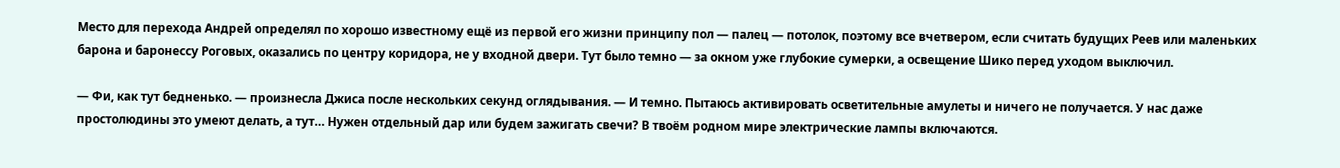Место для перехода Андрей определял по хорошо известному ещё из первой его жизни принципу пол — палец — потолок, поэтому все вчетвером, если считать будущих Реев или маленьких барона и баронессу Роговых, оказались по центру коридора, не у входной двери. Тут было темно — за окном уже глубокие сумерки, а освещение Шико перед уходом выключил.

— Фи, как тут бедненько. — произнесла Джиса после нескольких секунд оглядывания. — И темно. Пытаюсь активировать осветительные амулеты и ничего не получается. У нас даже простолюдины это умеют делать, а тут… Нужен отдельный дар или будем зажигать свечи? В твоём родном мире электрические лампы включаются.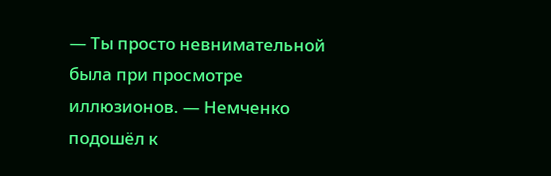— Ты просто невнимательной была при просмотре иллюзионов. — Немченко подошёл к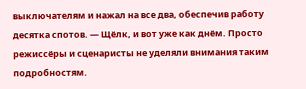выключателям и нажал на все два, обеспечив работу десятка спотов. — Щёлк, и вот уже как днём. Просто режиссёры и сценаристы не уделяли внимания таким подробностям.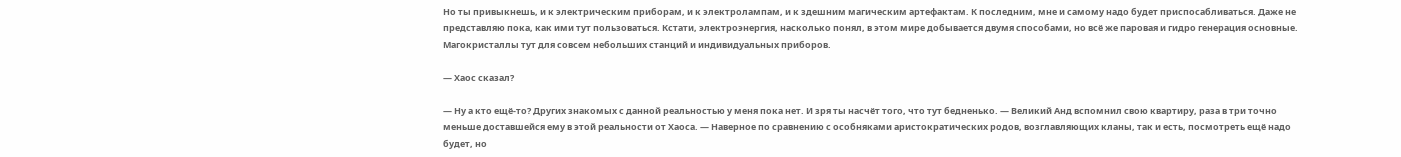Но ты привыкнешь, и к электрическим приборам, и к электролампам, и к здешним магическим артефактам. К последним, мне и самому надо будет приспосабливаться. Даже не представляю пока, как ими тут пользоваться. Кстати, электроэнергия, насколько понял, в этом мире добывается двумя способами, но всё же паровая и гидро генерация основные. Магокристаллы тут для совсем небольших станций и индивидуальных приборов.

— Хаос сказал?

— Ну а кто ещё-то? Других знакомых с данной реальностью у меня пока нет. И зря ты насчёт того, что тут бедненько. — Великий Анд вспомнил свою квартиру, раза в три точно меньше доставшейся ему в этой реальности от Хаоса. — Наверное по сравнению с особняками аристократических родов, возглавляющих кланы, так и есть, посмотреть ещё надо будет, но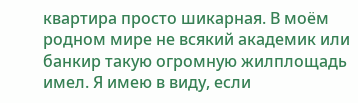квартира просто шикарная. В моём родном мире не всякий академик или банкир такую огромную жилплощадь имел. Я имею в виду, если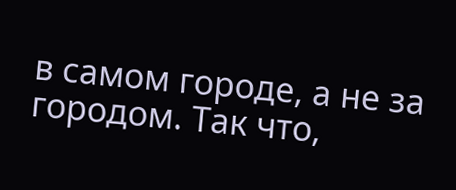в самом городе, а не за городом. Так что,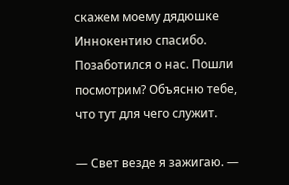скажем моему дядюшке Иннокентию спасибо. Позаботился о нас. Пошли посмотрим? Объясню тебе, что тут для чего служит.

— Свет везде я зажигаю. —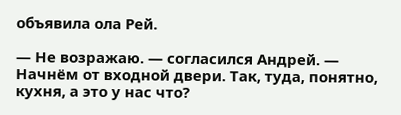объявила ола Рей.

— Не возражаю. — согласился Андрей. — Начнём от входной двери. Так, туда, понятно, кухня, а это у нас что?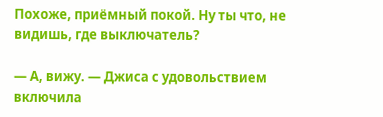Похоже, приёмный покой. Ну ты что, не видишь, где выключатель?

— А, вижу. — Джиса с удовольствием включила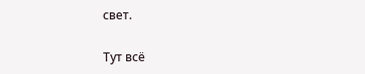свет.

Тут всё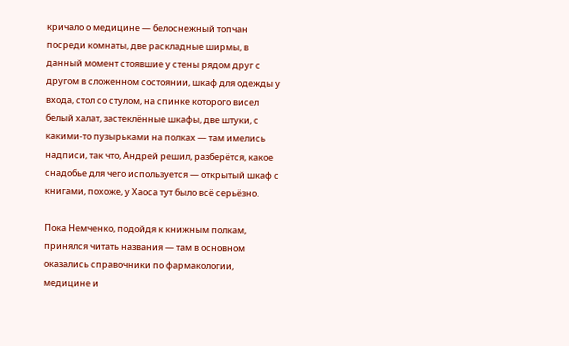кричало о медицине — белоснежный топчан посреди комнаты, две раскладные ширмы, в данный момент стоявшие у стены рядом друг с другом в сложенном состоянии, шкаф для одежды у входа, стол со стулом, на спинке которого висел белый халат, застеклённые шкафы, две штуки, с какими-то пузырьками на полках — там имелись надписи, так что, Андрей решил, разберётся, какое снадобье для чего используется — открытый шкаф с книгами, похоже, у Хаоса тут было всё серьёзно.

Пока Немченко, подойдя к книжным полкам, принялся читать названия — там в основном оказались справочники по фармакологии, медицине и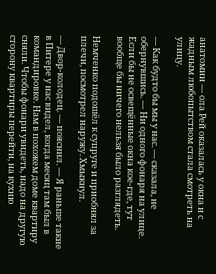анатомии — ола Рей оказалась у окна и с жадным любопытством стала смотреть на улицу.

— Как будто бы мы у нас. — сказала, не обернувшись. — Ни одного фонаря на улице. Если бы не освещённые окна кое-где, тут вообще бы ничего нельзя было разглядеть.

Немченко подошёл к супруге и приобнял за плечи, посмотрел наружу. Хмыкнул.

— Двор-колодец. — пояснил. — Я раньше такие в Питере у нас видел, когда месяц там был в командировке. Нам в похожем доме квартиру сняли. Чтобы фонари увидеть, надо на другую сторону квартиры перейти, на кухню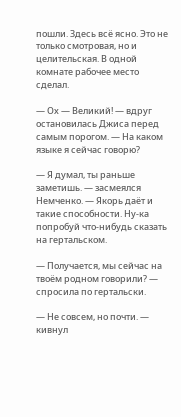пошли. Здесь всё ясно. Это не только смотровая, но и целительская. В одной комнате рабочее место сделал.

— Ох — Великий! — вдруг остановилась Джиса перед самым порогом. — На каком языке я сейчас говорю?

— Я думал, ты раньше заметишь. — засмеялся Немченко. — Якорь даёт и такие способности. Ну-ка попробуй что-нибудь сказать на гертальском.

— Получается, мы сейчас на твоём родном говорили? — спросила по гертальски.

— Не совсем, но почти. — кивнул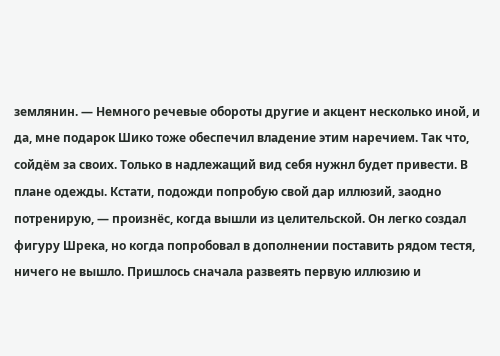землянин. — Немного речевые обороты другие и акцент несколько иной, и да, мне подарок Шико тоже обеспечил владение этим наречием. Так что, сойдём за своих. Только в надлежащий вид себя нужнл будет привести. В плане одежды. Кстати, подожди попробую свой дар иллюзий, заодно потренирую, — произнёс, когда вышли из целительской. Он легко создал фигуру Шрека, но когда попробовал в дополнении поставить рядом тестя, ничего не вышло. Пришлось сначала развеять первую иллюзию и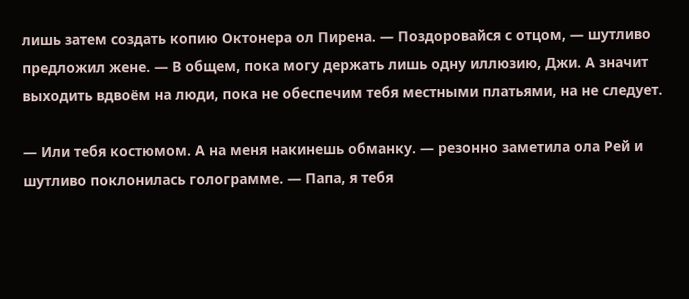лишь затем создать копию Октонера ол Пирена. — Поздоровайся с отцом, — шутливо предложил жене. — В общем, пока могу держать лишь одну иллюзию, Джи. А значит выходить вдвоём на люди, пока не обеспечим тебя местными платьями, на не следует.

— Или тебя костюмом. А на меня накинешь обманку. — резонно заметила ола Рей и шутливо поклонилась голограмме. — Папа, я тебя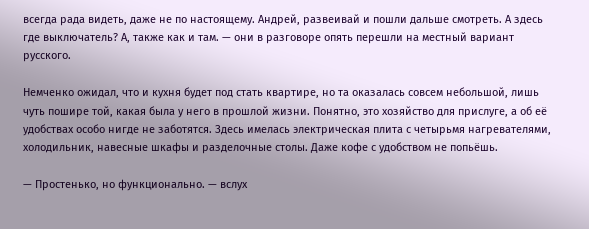всегда рада видеть, даже не по настоящему. Андрей, развеивай и пошли дальше смотреть. А здесь где выключатель? А, также как и там. — они в разговоре опять перешли на местный вариант русского.

Немченко ожидал, что и кухня будет под стать квартире, но та оказалась совсем небольшой, лишь чуть пошире той, какая была у него в прошлой жизни. Понятно, это хозяйство для прислуге, а об её удобствах особо нигде не заботятся. Здесь имелась электрическая плита с четырьмя нагревателями, холодильник, навесные шкафы и разделочные столы. Даже кофе с удобством не попьёшь.

— Простенько, но функционально. — вслух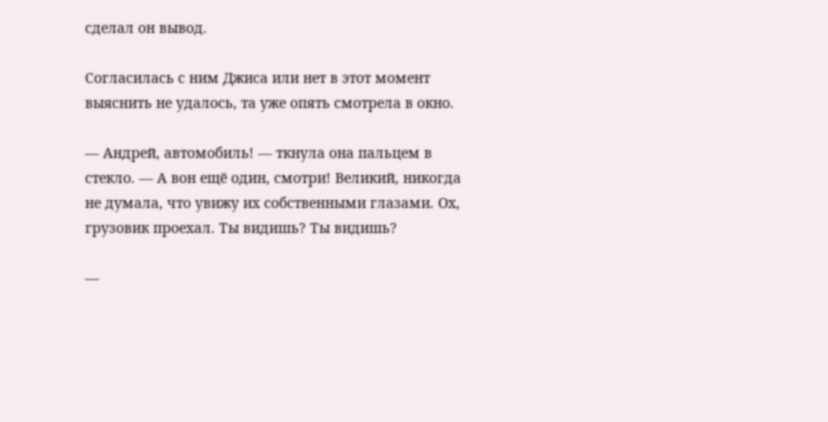сделал он вывод.

Согласилась с ним Джиса или нет в этот момент выяснить не удалось, та уже опять смотрела в окно.

— Андрей, автомобиль! — ткнула она пальцем в стекло. — А вон ещё один, смотри! Великий, никогда не думала, что увижу их собственными глазами. Ох, грузовик проехал. Ты видишь? Ты видишь?

—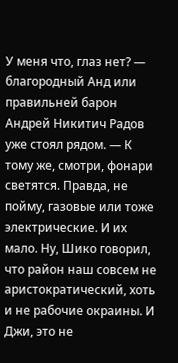У меня что, глаз нет? — благородный Анд или правильней барон Андрей Никитич Радов уже стоял рядом. — К тому же, смотри, фонари светятся. Правда, не пойму, газовые или тоже электрические. И их мало. Ну, Шико говорил, что район наш совсем не аристократический, хоть и не рабочие окраины. И Джи, это не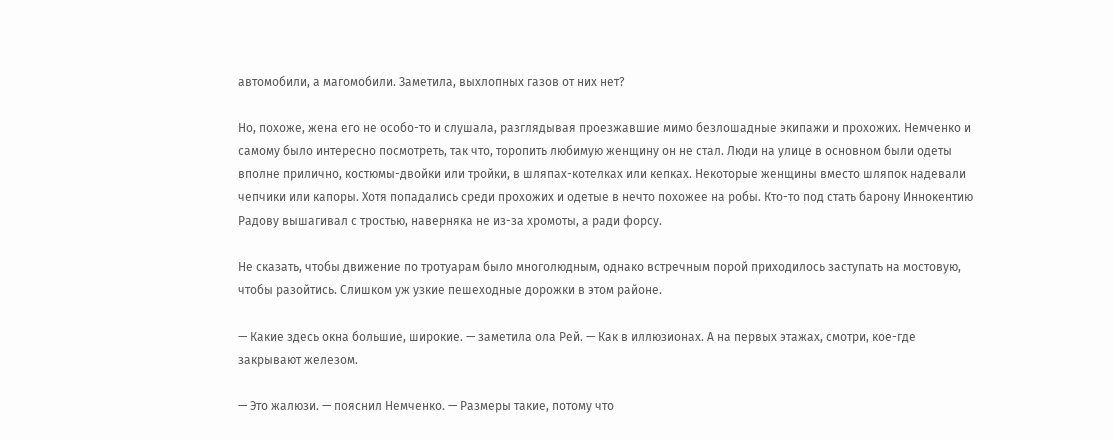автомобили, а магомобили. Заметила, выхлопных газов от них нет?

Но, похоже, жена его не особо-то и слушала, разглядывая проезжавшие мимо безлошадные экипажи и прохожих. Немченко и самому было интересно посмотреть, так что, торопить любимую женщину он не стал. Люди на улице в основном были одеты вполне прилично, костюмы-двойки или тройки, в шляпах-котелках или кепках. Некоторые женщины вместо шляпок надевали чепчики или капоры. Хотя попадались среди прохожих и одетые в нечто похожее на робы. Кто-то под стать барону Иннокентию Радову вышагивал с тростью, наверняка не из-за хромоты, а ради форсу.

Не сказать, чтобы движение по тротуарам было многолюдным, однако встречным порой приходилось заступать на мостовую, чтобы разойтись. Слишком уж узкие пешеходные дорожки в этом районе.

— Какие здесь окна большие, широкие. — заметила ола Рей. — Как в иллюзионах. А на первых этажах, смотри, кое-где закрывают железом.

— Это жалюзи. — пояснил Немченко. — Размеры такие, потому что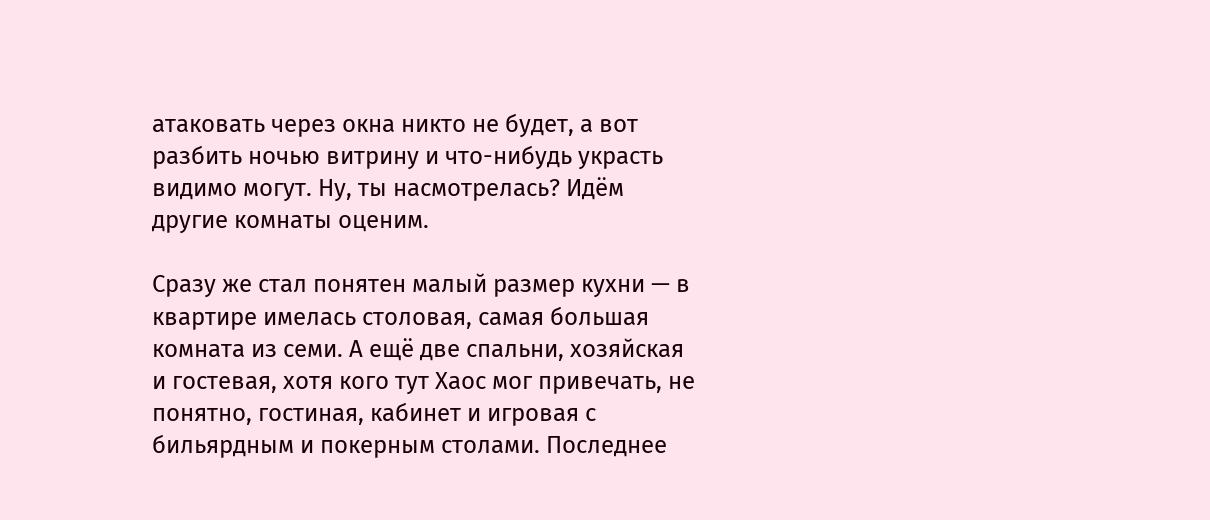атаковать через окна никто не будет, а вот разбить ночью витрину и что-нибудь украсть видимо могут. Ну, ты насмотрелась? Идём другие комнаты оценим.

Сразу же стал понятен малый размер кухни — в квартире имелась столовая, самая большая комната из семи. А ещё две спальни, хозяйская и гостевая, хотя кого тут Хаос мог привечать, не понятно, гостиная, кабинет и игровая с бильярдным и покерным столами. Последнее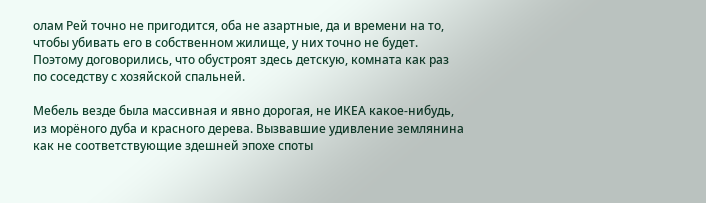олам Рей точно не пригодится, оба не азартные, да и времени на то, чтобы убивать его в собственном жилище, у них точно не будет. Поэтому договорились, что обустроят здесь детскую, комната как раз по соседству с хозяйской спальней.

Мебель везде была массивная и явно дорогая, не ИКЕА какое-нибудь, из морёного дуба и красного дерева. Вызвавшие удивление землянина как не соответствующие здешней эпохе споты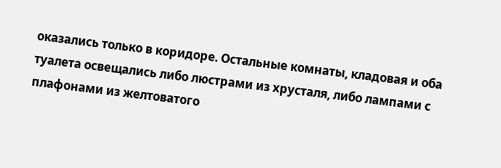оказались только в коридоре. Остальные комнаты, кладовая и оба туалета освещались либо люстрами из хрусталя, либо лампами с плафонами из желтоватого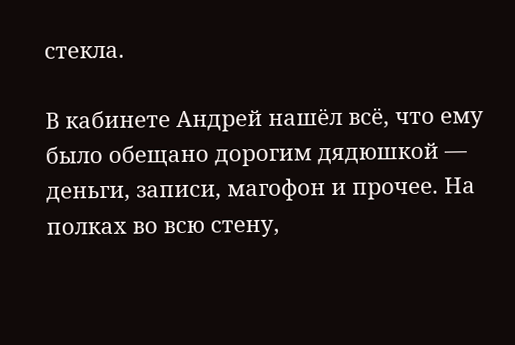стекла.

В кабинете Андрей нашёл всё, что ему было обещано дорогим дядюшкой — деньги, записи, магофон и прочее. На полках во всю стену,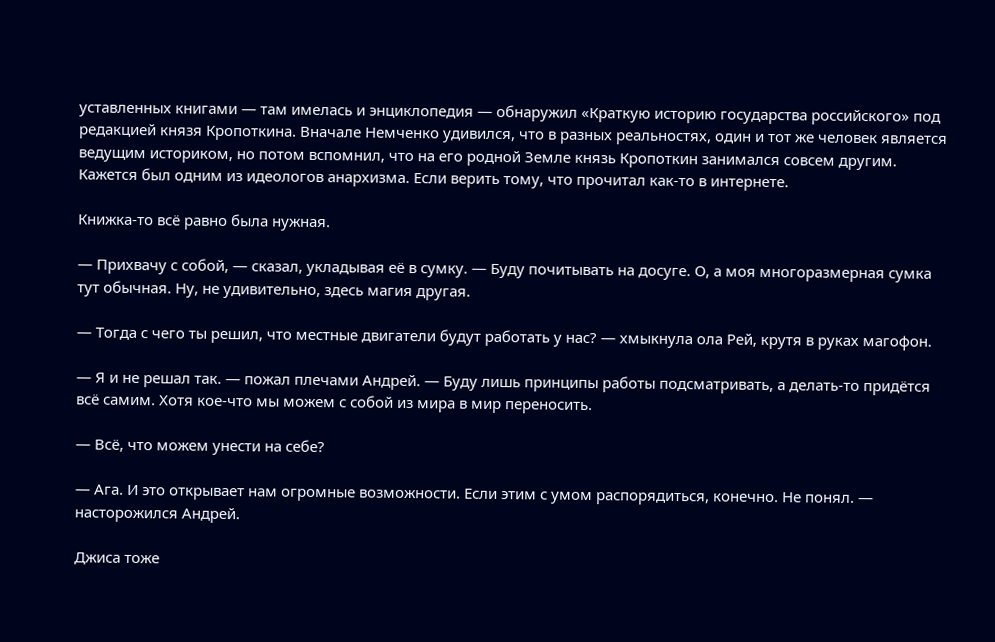уставленных книгами — там имелась и энциклопедия — обнаружил «Краткую историю государства российского» под редакцией князя Кропоткина. Вначале Немченко удивился, что в разных реальностях, один и тот же человек является ведущим историком, но потом вспомнил, что на его родной Земле князь Кропоткин занимался совсем другим. Кажется был одним из идеологов анархизма. Если верить тому, что прочитал как-то в интернете.

Книжка-то всё равно была нужная.

— Прихвачу с собой, — сказал, укладывая её в сумку. — Буду почитывать на досуге. О, а моя многоразмерная сумка тут обычная. Ну, не удивительно, здесь магия другая.

— Тогда с чего ты решил, что местные двигатели будут работать у нас? — хмыкнула ола Рей, крутя в руках магофон.

— Я и не решал так. — пожал плечами Андрей. — Буду лишь принципы работы подсматривать, а делать-то придётся всё самим. Хотя кое-что мы можем с собой из мира в мир переносить.

— Всё, что можем унести на себе?

— Ага. И это открывает нам огромные возможности. Если этим с умом распорядиться, конечно. Не понял. — насторожился Андрей.

Джиса тоже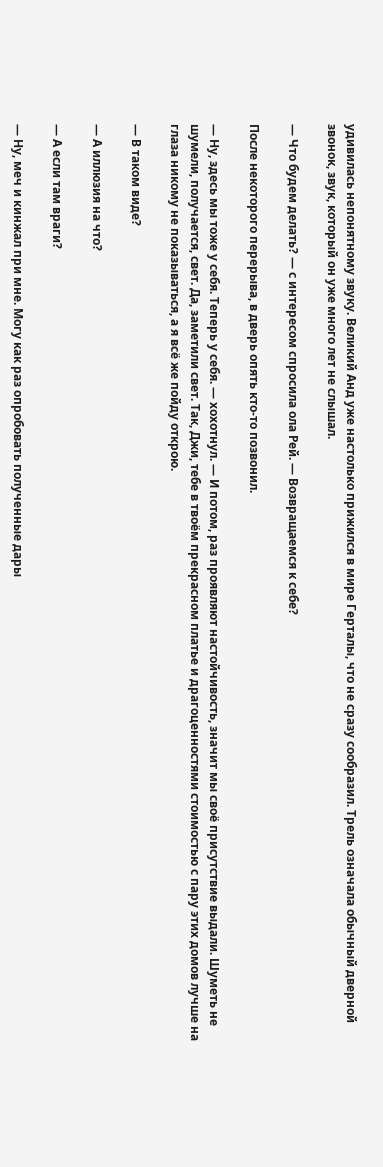удивилась непонятному звуку. Великий Анд уже настолько прижился в мире Герталы, что не сразу сообразил. Трель означала обычный дверной звонок, звук, который он уже много лет не слышал.

— Что будем делать? — с интересом спросила ола Рей. — Возвращаемся к себе?

После некоторого перерыва, в дверь опять кто-то позвонил.

— Ну, здесь мы тоже у себя. Теперь у себя. — хохотнул. — И потом, раз проявляют настойчивость, значит мы своё присутствие выдали. Шуметь не шумели, получается, свет. Да, заметили свет. Так, Джи, тебе в твоём прекрасном платье и драгоценностями стоимостью с пару этих домов лучше на глаза никому не показываться, а я всё же пойду открою.

— В таком виде?

— А иллюзия на что?

— А если там враги?

— Ну, меч и кинжал при мне. Могу как раз опробовать полученные дары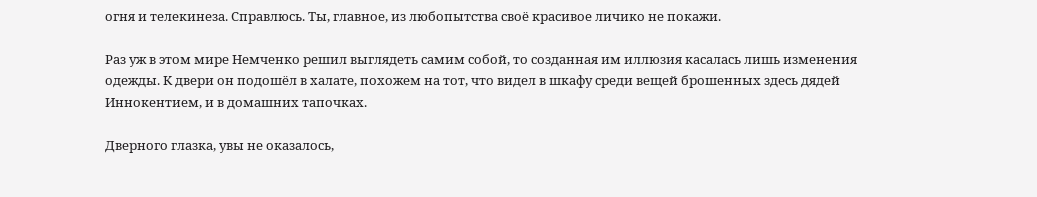огня и телекинеза. Справлюсь. Ты, главное, из любопытства своё красивое личико не покажи.

Раз уж в этом мире Немченко решил выглядеть самим собой, то созданная им иллюзия касалась лишь изменения одежды. К двери он подошёл в халате, похожем на тот, что видел в шкафу среди вещей брошенных здесь дядей Иннокентием, и в домашних тапочках.

Дверного глазка, увы не оказалось,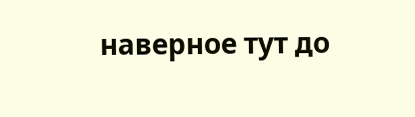наверное тут до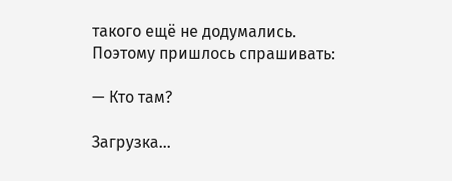такого ещё не додумались. Поэтому пришлось спрашивать:

— Кто там?

Загрузка...